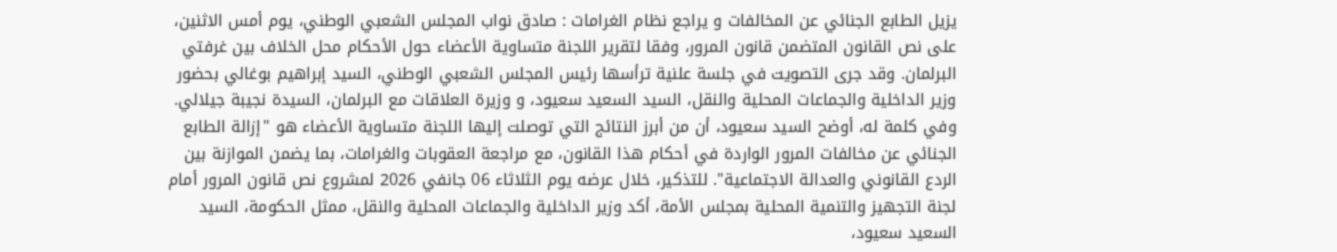يزيل الطابع الجنائي عن المخالفات و يراجع نظام الغرامات : صادق نواب المجلس الشعبي الوطني، يوم أمس الاثنين، على نص القانون المتضمن قانون المرور، وفقا لتقرير اللجنة متساوية الأعضاء حول الأحكام محل الخلاف بين غرفتي البرلمان. وقد جرى التصويت في جلسة علنية ترأسها رئيس المجلس الشعبي الوطني، السيد إبراهيم بوغالي بحضور وزير الداخلية والجماعات المحلية والنقل، السيد السعيد سعيود، و وزيرة العلاقات مع البرلمان، السيدة نجيبة جيلالي. وفي كلمة له، أوضح السيد سعيود، أن من أبرز النتائج التي توصلت إليها اللجنة متساوية الأعضاء هو "إزالة الطابع الجنائي عن مخالفات المرور الواردة في أحكام هذا القانون، مع مراجعة العقوبات والغرامات، بما يضمن الموازنة بين الردع القانوني والعدالة الاجتماعية". للتذكير، خلال عرضه يوم الثلاثاء 06 جانفي 2026 لمشروع نص قانون المرور أمام لجنة التجهيز والتنمية المحلية بمجلس الأمة، أكد وزير الداخلية والجماعات المحلية والنقل، ممثل الحكومة، السيد السعيد سعيود،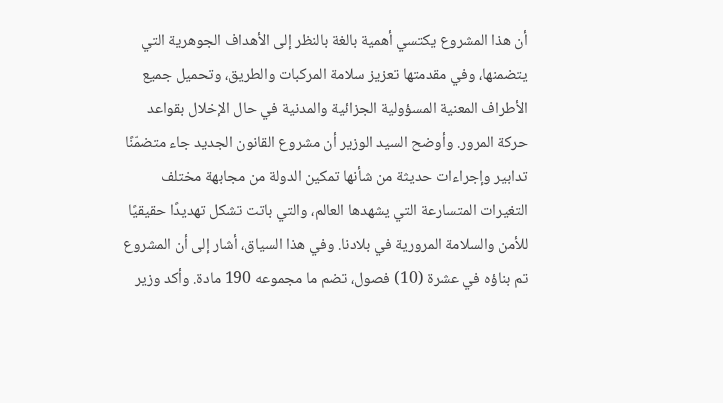أن هذا المشروع يكتسي أهمية بالغة بالنظر إلى الأهداف الجوهرية التي يتضمنها، وفي مقدمتها تعزيز سلامة المركبات والطريق، وتحميل جميع الأطراف المعنية المسؤولية الجزائية والمدنية في حال الإخلال بقواعد حركة المرور. وأوضح السيد الوزير أن مشروع القانون الجديد جاء متضمّنًا تدابير وإجراءات حديثة من شأنها تمكين الدولة من مجابهة مختلف التغيرات المتسارعة التي يشهدها العالم، والتي باتت تشكل تهديدًا حقيقيًا للأمن والسلامة المرورية في بلادنا. وفي هذا السياق، أشار إلى أن المشروع تم بناؤه في عشرة (10) فصول، تضم ما مجموعه 190 مادة. وأكد وزير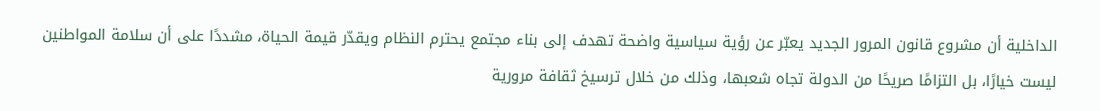الداخلية أن مشروع قانون المرور الجديد يعبّر عن رؤية سياسية واضحة تهدف إلى بناء مجتمع يحترم النظام ويقدّر قيمة الحياة، مشددًا على أن سلامة المواطنين ليست خيارًا، بل التزامًا صريحًا من الدولة تجاه شعبها، وذلك من خلال ترسيخ ثقافة مرورية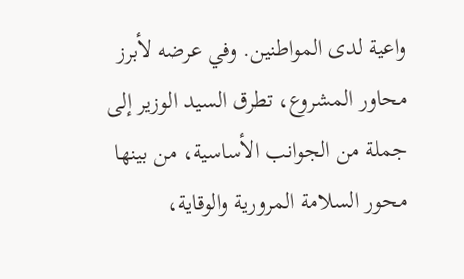واعية لدى المواطنين. وفي عرضه لأبرز محاور المشروع، تطرق السيد الوزير إلى جملة من الجوانب الأساسية، من بينها محور السلامة المرورية والوقاية،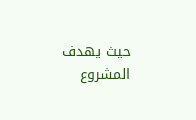حيث يهدف المشروع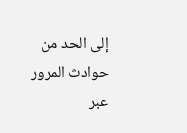إلى الحد من حوادث المرور عبر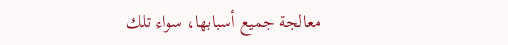معالجة جميع أسبابها، سواء تلك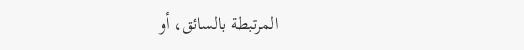المرتبطة بالسائق، أو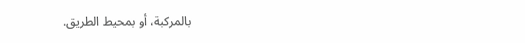بالمركبة، أو بمحيط الطريق.